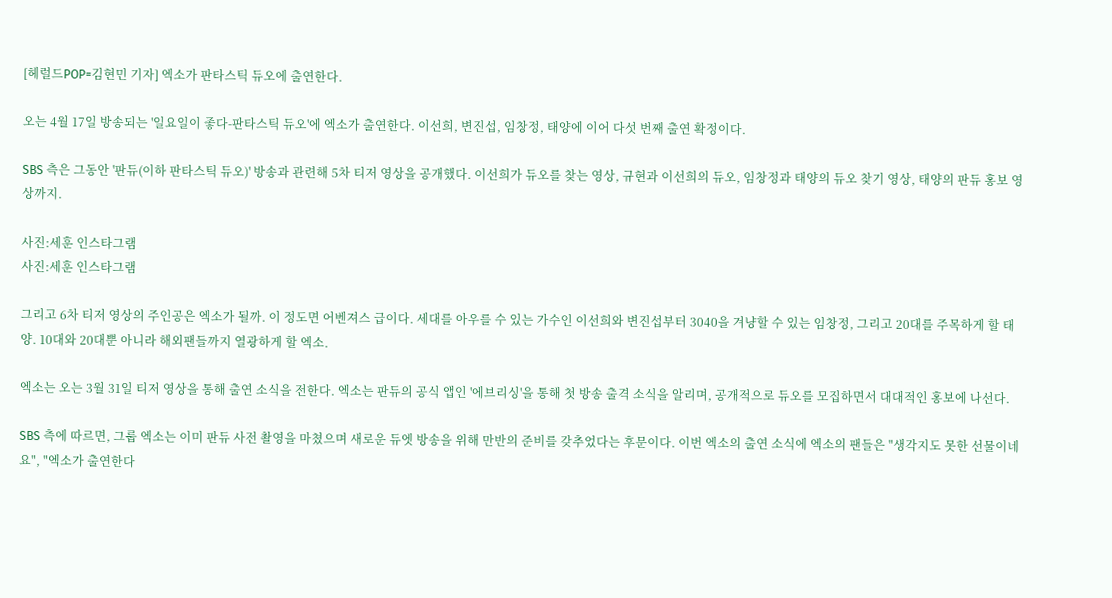[헤럴드POP=김현민 기자] 엑소가 판타스틱 듀오에 출연한다.

오는 4월 17일 방송되는 '일요일이 좋다-판타스틱 듀오'에 엑소가 출연한다. 이선희, 변진섭, 임창정, 태양에 이어 다섯 번째 출연 확정이다.

SBS 측은 그동안 '판듀(이하 판타스틱 듀오)' 방송과 관련해 5차 티저 영상을 공개했다. 이선희가 듀오를 찾는 영상, 규현과 이선희의 듀오, 임창정과 태양의 듀오 찾기 영상, 태양의 판듀 홍보 영상까지.

사진:세훈 인스타그램
사진:세훈 인스타그램

그리고 6차 티저 영상의 주인공은 엑소가 될까. 이 정도면 어벤져스 급이다. 세대를 아우를 수 있는 가수인 이선희와 변진섭부터 3040을 겨냥할 수 있는 임창정, 그리고 20대를 주목하게 할 태양. 10대와 20대뿐 아니라 해외팬들까지 열광하게 할 엑소.

엑소는 오는 3월 31일 티저 영상을 통해 출연 소식을 전한다. 엑소는 판듀의 공식 앱인 '에브리싱'을 통해 첫 방송 출격 소식을 알리며, 공개적으로 듀오를 모집하면서 대대적인 홍보에 나선다.

SBS 측에 따르면, 그룹 엑소는 이미 판듀 사전 촬영을 마쳤으며 새로운 듀엣 방송을 위해 만반의 준비를 갖추었다는 후문이다. 이번 엑소의 출연 소식에 엑소의 팬들은 "생각지도 못한 선물이네요", "엑소가 출연한다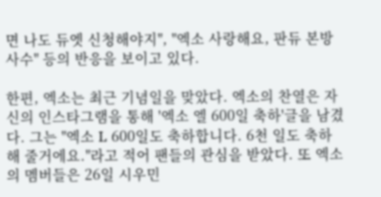면 나도 듀엣 신청해야지", "엑소 사랑해요, 판듀 본방사수" 등의 반응을 보이고 있다.

한편, 엑소는 최근 기념일을 맞았다. 엑소의 찬열은 자신의 인스타그램을 통해 '엑소 엘 600일 축하'글을 남겼다. 그는 "엑소 L 600일도 축하합니다. 6천 일도 축하해 줄거에요."라고 적어 팬들의 관심을 받았다. 또 엑소의 멤버들은 26일 시우민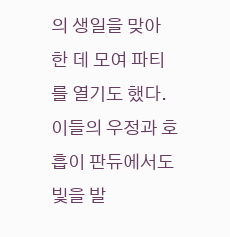의 생일을 맞아 한 데 모여 파티를 열기도 했다. 이들의 우정과 호흡이 판듀에서도 빛을 발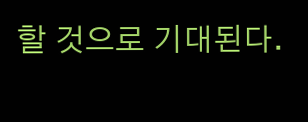할 것으로 기대된다.